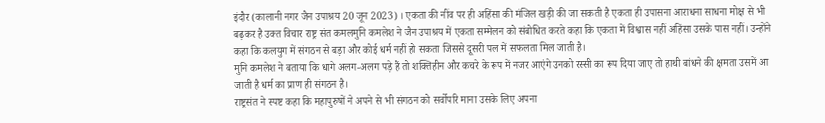इंदौर (कालानी नगर जैन उपाश्रय 20 जून 2023) । एकता की नींव पर ही अहिंसा की मंजिल खड़ी की जा सकती है एकता ही उपासना आराधना साधना मोक्ष से भी बढ़कर है उक्त विचार राष्ट्र संत कमलमुनि कमलेश ने जैन उपाश्रय में एकता सम्मेलन को संबोधित करते कहा कि एकता में विश्वास नहीं अहिंसा उसके पास नहीं। उन्होंने कहा कि कलयुग में संगठन से बड़ा और कोई धर्म नहीं हो सकता जिससे दूसरी पल में सफलता मिल जाती है।
मुनि कमलेश ने बताया कि धागे अलग-अलग पड़े हैं तो शक्तिहीन और कचरे के रूप में नजर आएंगे उनको रस्सी का रूप दिया जाए तो हाथी बांधने की क्षमता उसमें आ जाती है धर्म का प्राण ही संगठन है।
राष्ट्रसंत ने स्पष्ट कहा कि महापुरुषों ने अपने से भी संगठन को सर्वोपरि माना उसके लिए अपना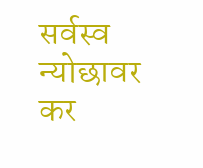सर्वस्व न्योछावर कर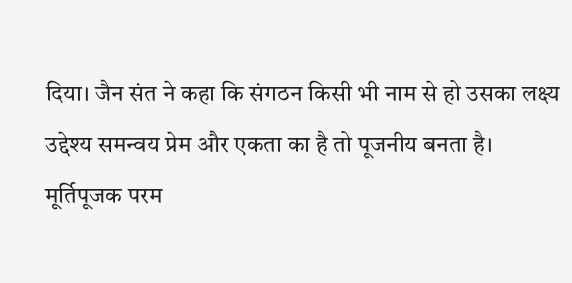दिया। जैन संत ने कहा कि संगठन किसी भी नाम से हो उसका लक्ष्य उद्देश्य समन्वय प्रेम और एकता का है तो पूजनीय बनता है। मूर्तिपूजक परम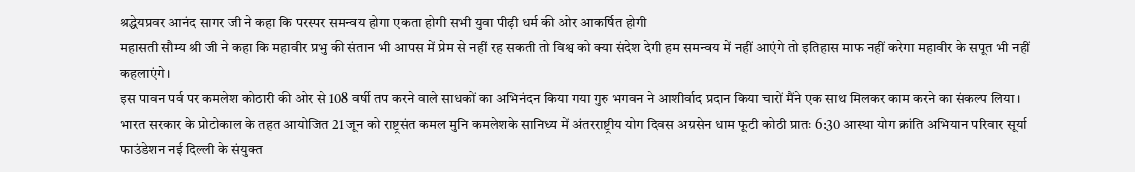श्रद्धेयप्रवर आनंद सागर जी ने कहा कि परस्पर समन्वय होगा एकता होगी सभी युवा पीढ़ी धर्म की ओर आकर्षित होगी
महासती सौम्य श्री जी ने कहा कि महावीर प्रभु की संतान भी आपस में प्रेम से नहीं रह सकती तो विश्व को क्या संदेश देगी हम समन्वय में नहीं आएंगे तो इतिहास माफ नहीं करेगा महावीर के सपूत भी नहीं कहलाएंगे।
इस पावन पर्व पर कमलेश कोठारी की ओर से 108 वर्षी तप करने वाले साधकों का अभिनंदन किया गया गुरु भगवन ने आशीर्वाद प्रदान किया चारों मैंने एक साथ मिलकर काम करने का संकल्प लिया।
भारत सरकार के प्रोटोकाल के तहत आयोजित 21 जून को राष्ट्रसंत कमल मुनि कमलेशके सानिध्य में अंतरराष्ट्रीय योग दिवस अग्रसेन धाम फूटी कोठी प्रातः 6:30 आस्था योग क्रांति अभियान परिवार सूर्या फाउंडेशन नई दिल्ली के संयुक्त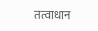तत्वाधान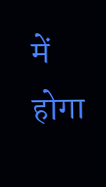में होगा